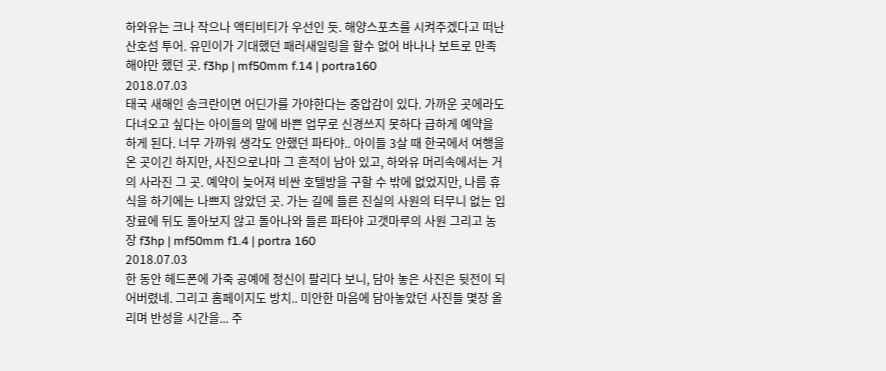하와유는 크나 작으나 액티비티가 우선인 듯. 해양스포츠를 시켜주겠다고 떠난 산호섬 투어. 유민이가 기대했던 패러새일링을 할수 없어 바나나 보트로 만족해야만 했던 곳. f3hp | mf50mm f.14 | portra160
2018.07.03
태국 새해인 송크란이면 어딘가를 가야한다는 중압감이 있다. 가까운 곳에라도 다녀오고 싶다는 아이들의 말에 바쁜 업무로 신경쓰지 못하다 급하게 예약을 하게 된다. 너무 가까워 생각도 안했던 파타야.. 아이들 3살 때 한국에서 여행을 온 곳이긴 하지만, 사진으로나마 그 흔적이 남아 있고, 하와유 머리속에서는 거의 사라진 그 곳. 예약이 늦어져 비싼 호텔방을 구할 수 밖에 없었지만, 나름 휴식을 하기에는 나쁘지 않았던 곳. 가는 길에 들른 진실의 사원의 터무니 없는 입장료에 뒤도 돌아보지 않고 돌아나와 들른 파타야 고갯마루의 사원 그리고 농장 f3hp | mf50mm f1.4 | portra 160
2018.07.03
한 동안 헤드폰에 가죽 공예에 정신이 팔리다 보니, 담아 놓은 사진은 뒷전이 되어버렸네. 그리고 홈페이지도 방치.. 미안한 마음에 담아놓았던 사진들 몇장 올리며 반성을 시간을... 주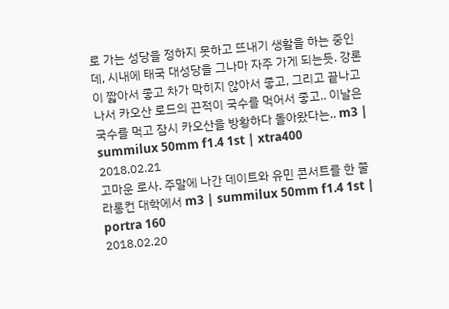로 가는 성당을 정하지 못하고 뜨내기 생활을 하는 중인데, 시내에 태국 대성당을 그나마 자주 가게 되는듯. 강론이 짧아서 좋고 차가 막히지 않아서 좋고, 그리고 끝나고 나서 카오산 로드의 끈적이 국수를 먹어서 좋고.. 이날은 국수를 먹고 잠시 카오산을 방황하다 돌아왔다는.. m3 | summilux 50mm f1.4 1st | xtra400
2018.02.21
고마운 로사. 주말에 나간 데이트와 유민 콘서트를 한 쭐라롱컨 대학에서 m3 | summilux 50mm f1.4 1st | portra 160
2018.02.20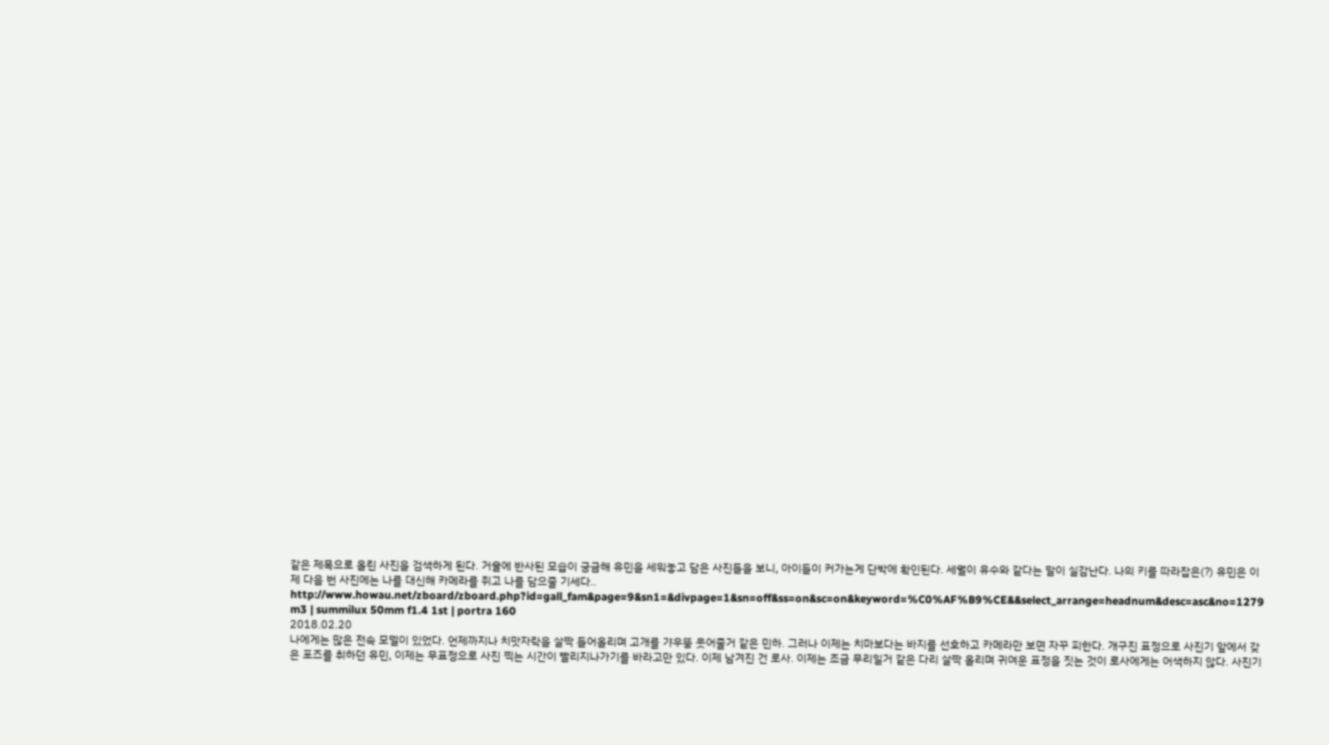같은 제목으로 올린 사진을 검색하게 된다. 거울에 반사된 모습이 궁금해 유민을 세워놓고 담은 사진들을 보니, 아이들이 커가는게 단박에 확인된다. 세월이 유수와 같다는 말이 실감난다. 나의 키를 따라잡은(?) 유민은 이제 다음 번 사진에는 나를 대신해 카메라를 쥐고 나를 담으줄 기세다.. http://www.howau.net/zboard/zboard.php?id=gall_fam&page=9&sn1=&divpage=1&sn=off&ss=on&sc=on&keyword=%C0%AF%B9%CE&&select_arrange=headnum&desc=asc&no=1279 m3 | summilux 50mm f1.4 1st | portra 160
2018.02.20
나에게는 많은 전속 모델이 있었다. 언제까지나 치맛자락을 살짝 들어올리며 고개를 갸우뚱 웃어줄거 같은 민하. 그러나 이제는 치마보다는 바지를 선호하고 카메라만 보면 자꾸 피한다. 개구진 표정으로 사진기 앞에서 갖은 포즈를 취하던 유민, 이제는 무표정으로 사진 찍는 시간이 빨리지나가기를 바라고만 있다. 이제 남겨진 건 로사. 이제는 조금 무리일거 같은 다리 살짝 올리며 귀여운 표정을 짓는 것이 로사에게는 어색하지 않다. 사진기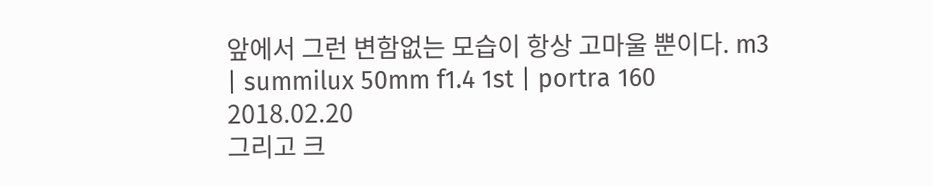앞에서 그런 변함없는 모습이 항상 고마울 뿐이다. m3 | summilux 50mm f1.4 1st | portra 160
2018.02.20
그리고 크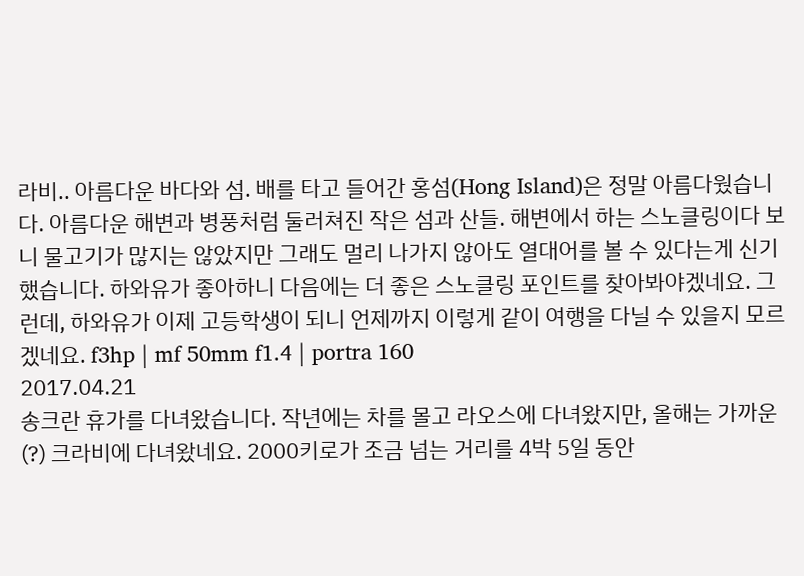라비.. 아름다운 바다와 섬. 배를 타고 들어간 홍섬(Hong Island)은 정말 아름다웠습니다. 아름다운 해변과 병풍처럼 둘러쳐진 작은 섬과 산들. 해변에서 하는 스노클링이다 보니 물고기가 많지는 않았지만 그래도 멀리 나가지 않아도 열대어를 볼 수 있다는게 신기했습니다. 하와유가 좋아하니 다음에는 더 좋은 스노클링 포인트를 찾아봐야겠네요. 그런데, 하와유가 이제 고등학생이 되니 언제까지 이렇게 같이 여행을 다닐 수 있을지 모르겠네요. f3hp | mf 50mm f1.4 | portra 160
2017.04.21
송크란 휴가를 다녀왔습니다. 작년에는 차를 몰고 라오스에 다녀왔지만, 올해는 가까운(?) 크라비에 다녀왔네요. 2000키로가 조금 넘는 거리를 4박 5일 동안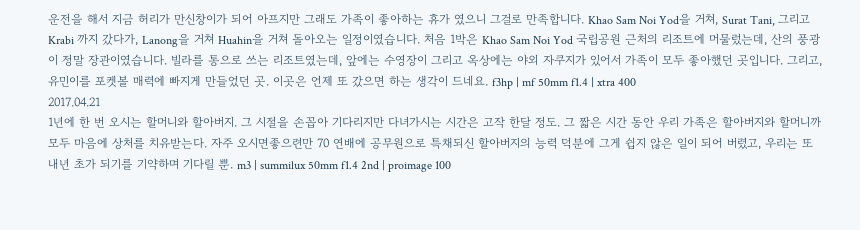운전을 해서 지금 허리가 만신창이가 되어 아프지만 그래도 가족이 좋아하는 휴가 였으니 그걸로 만족합니다. Khao Sam Noi Yod을 거쳐, Surat Tani, 그리고 Krabi 까지 갔다가, Lanong을 거쳐 Huahin을 거쳐 돌아오는 일정이였습니다. 처음 1박은 Khao Sam Noi Yod 국립공원 근처의 리조트에 머물렀는데, 산의 풍광이 정말 장관이였습니다. 빌라를 통으로 쓰는 리조트였는데, 앞에는 수영장이 그리고 옥상에는 야외 자쿠지가 있어서 가족이 모두 좋아했던 곳입니다. 그리고, 유민이를 포켓볼 매력에 빠지게 만들었던 곳. 이곳은 언제 또 갔으면 하는 생각이 드네요. f3hp | mf 50mm f1.4 | xtra 400
2017.04.21
1년에 한 번 오시는 할머니와 할아버지. 그 시절을 손꼽아 기다리지만 다녀가시는 시간은 고작 한달 정도. 그 짧은 시간 동안 우리 가족은 할아버지와 할머니까 모두 마음에 상처를 치유받는다. 자주 오시면좋으련만 70 연배에 공무원으로 특채되신 할아버지의 능력 덕분에 그게 쉽지 않은 일이 되어 버렸고, 우리는 또 내년 초가 되기를 기약하며 기다릴 뿐. m3 | summilux 50mm f1.4 2nd | proimage 100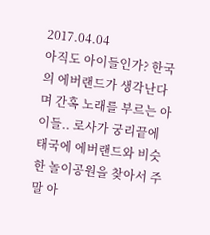2017.04.04
아직도 아이들인가? 한국의 에버랜드가 생각난다며 간혹 노래를 부르는 아이들.. 로사가 궁리끝에 태국에 에버랜드와 비슷한 놀이공원을 찾아서 주말 아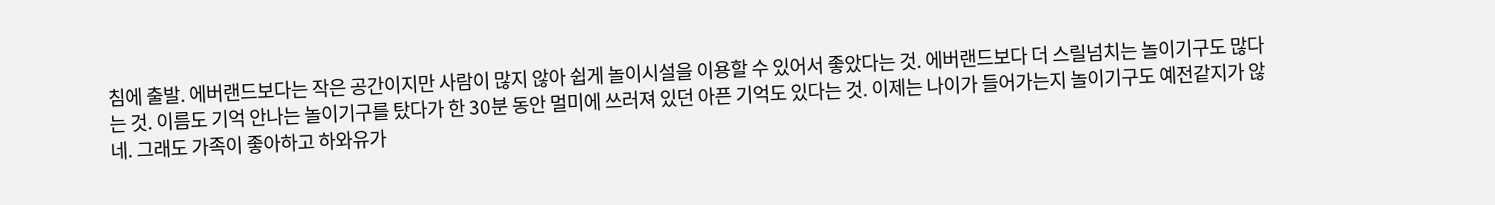침에 출발. 에버랜드보다는 작은 공간이지만 사람이 많지 않아 쉽게 놀이시설을 이용할 수 있어서 좋았다는 것. 에버랜드보다 더 스릴넘치는 놀이기구도 많다는 것. 이름도 기억 안나는 놀이기구를 탔다가 한 30분 동안 멀미에 쓰러져 있던 아픈 기억도 있다는 것. 이제는 나이가 들어가는지 놀이기구도 예전같지가 않네. 그래도 가족이 좋아하고 하와유가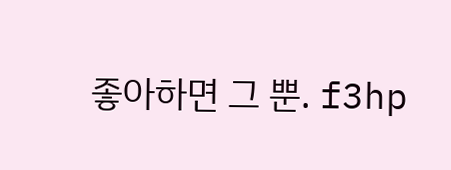좋아하면 그 뿐. f3hp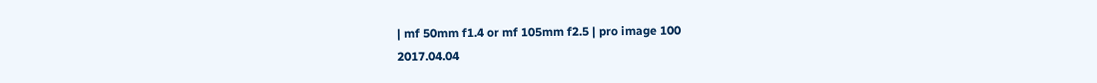| mf 50mm f1.4 or mf 105mm f2.5 | pro image 100
2017.04.04